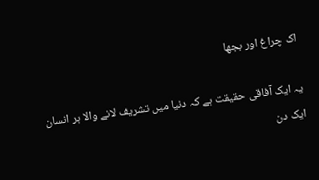اک چراغ اور بجھا

یہ ایک آفاقی حقیقت ہے کہ دنیا میں تشریف لانے والا ہر انسان ایک دن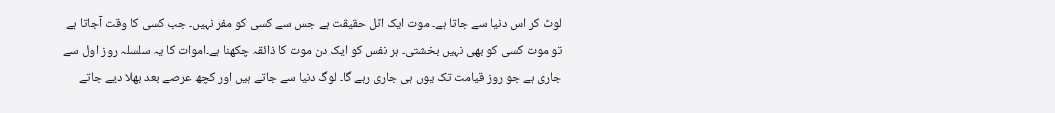لوٹ کر اس دنیا سے جاتا ہے۔ موت ایک اٹل حقیقت ہے جس سے کسی کو مفر نہیں۔ جب کسی کا وقت آجاتا ہے تو موت کسی کو بھی نہیں بخشتی۔ ہر نفس کو ایک دن موت کا ذائقہ چکھنا ہے۔اموات کا یہ سلسلہ روز اول سے جاری ہے جو روز قیامت تک یوں ہی جاری رہے گا۔ لوگ دنیا سے جاتے ہیں اور کچھ عرصے بعد بھلا دیے جاتے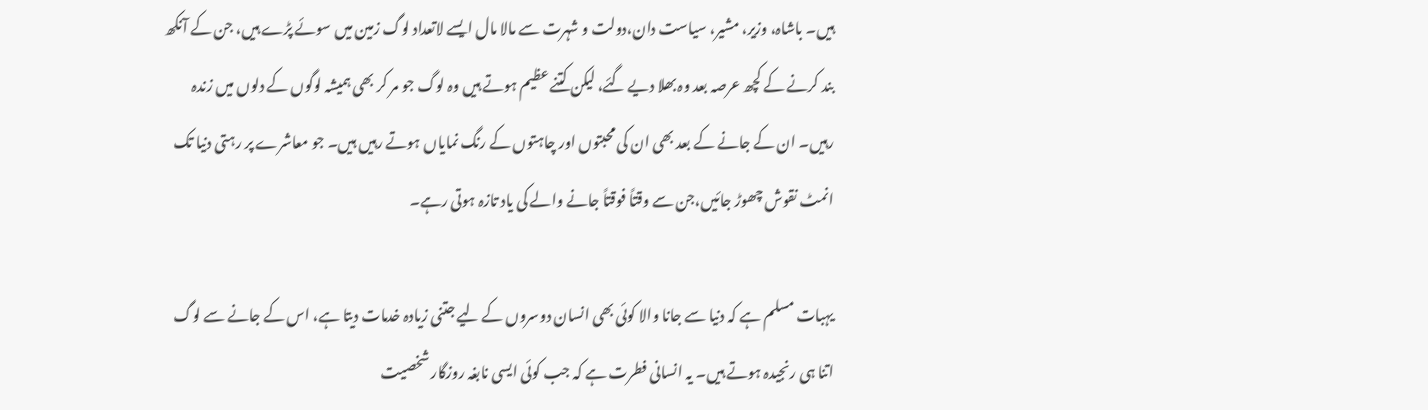ہیں۔ باشاہ، وزیر، مشیر، سیاست دان،دولت و شہرت سے مالا مال ایسے لاتعداد لوگ زمین میں سوئے پڑے ہیں، جن کے آنکھ بند کرنے کے کچھ عرصہ بعد وہ بھلا دیے گئے، لیکن کتنے عظیم ہوتے ہیں وہ لوگ جو مر کر بھی ہمیشہ لوگوں کے دلوں میں زندہ رہیں۔ ان کے جانے کے بعد بھی ان کی محبتوں اور چاہتوں کے رنگ نمایاں ہوتے رہیں ہیں۔ جو معاشرے پر رہتی دنیا تک انمٹ نقوش چھوڑ جائیں،جن سے وقتاً فوقتاً جانے والے کی یاد تازہ ہوتی رہے۔

یہبات مسلم ہے کہ دنیا سے جانا والا کوئی بھی انسان دوسروں کے لیے جتنی زیادہ خدمات دیتا ہے، اس کے جانے سے لوگ اتنا ہی رنجیدہ ہوتے ہیں۔ یہ انسانی فطرت ہے کہ جب کوئی ایسی نابغہ روزگار شخصیت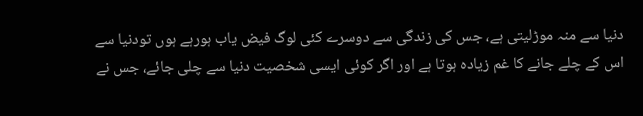دنیا سے منہ موڑلیتی ہے، جس کی زندگی سے دوسرے کئی لوگ فیض یاب ہورہے ہوں تودنیا سے اس کے چلے جانے کا غم زیادہ ہوتا ہے اور اگر کوئی ایسی شخصیت دنیا سے چلی جائے، جس نے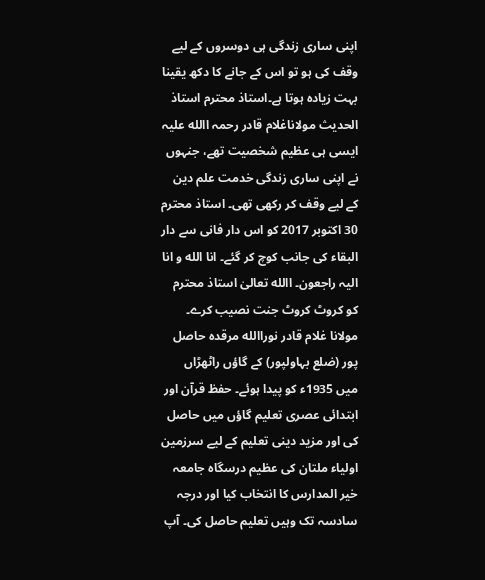اپنی ساری زندگی ہی دوسروں کے لیے وقف کی ہو تو اس کے جانے کا دکھ یقینا بہت زیادہ ہوتا ہے۔استاذ محترم استاذ الحدیث مولاناغلام قادر رحمہ االله علیہ ایسی ہی عظیم شخصیت تھے، جنہوں نے اپنی ساری زندگی خدمت علم دین کے لیے وقف کر رکھی تھی۔ استاذ محترم 30 اکتوبر 2017 کو اس دار فانی سے دار البقاء کی جانب کوچ کر گئے۔ انا الله و انا الیہ راجعون۔ االله تعالیٰ استاذ محترم کو کروٹ کروٹ جنت نصیب کرے۔ مولانا غلام قادر نوراالله مرقدہ حاصل پور (ضلع بہاولپور) کے گاؤں راٹھڑاں میں 1935ء کو پیدا ہوئے۔ حفظ قرآن اور ابتدائی عصری تعلیم گاؤں میں حاصل کی اور مزید دینی تعلیم کے لیے سرزمین اولیاء ملتان کی عظیم درسگاہ جامعہ خیر المدارس کا انتخاب کیا اور درجہ سادسہ تک وہیں تعلیم حاصل کی۔ آپ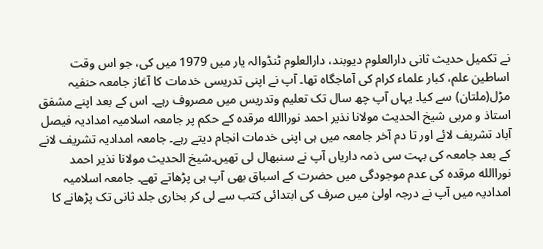نے تکمیل حدیث ثانی دارالعلوم دیوبند، دارالعلوم ٹنڈوالہ یار میں 1979 میں کی، جو اس وقت اساطین علم، کبار علماء کرام کی آماجگاہ تھا۔ آپ نے اپنی تدریسی خدمات کا آغاز جامعہ حنفیہ مڑل(ملتان) سے کیا۔ یہاں آپ چھ سال تک تعلیم وتدریس میں مصروف رہے۔ اس کے بعد اپنے مشفق استاذ و مربی شیخ الحدیث مولانا نذیر احمد نوراالله مرقدہ کے حکم پر جامعہ اسلامیہ امدادیہ فیصل آباد تشریف لائے اور تا دم آخر جامعہ میں ہی اپنی خدمات انجام دیتے رہے۔ جامعہ امدادیہ تشریف لانے کے بعد جامعہ کی بہت سی ذمہ داریاں آپ نے سنبھال لی تھیں۔شیخ الحدیث مولانا نذیر احمد نوراالله مرقدہ کی عدم موجودگی میں حضرت کے اسباق بھی آپ ہی پڑھاتے تھے۔ جامعہ اسلامیہ امدادیہ میں آپ نے درجہ اولیٰ میں صرف کی ابتدائی کتب سے لی کر بخاری جلد ثانی تک پڑھانے کا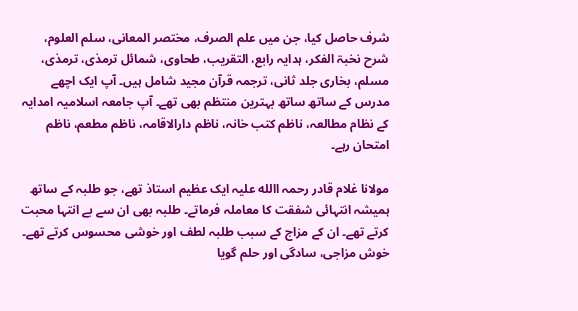شرف حاصل کیا، جن میں علم الصرف، مختصر المعانی، سلم العلوم، شرح نخبۃ الفکر، ہدایہ رابع، التقریب، طحاوی، شمائل ترمذی، ترمذی، مسلم، بخاری جلد ثانی، ترجمہ قرآن مجید شامل ہیں۔ آپ ایک اچھے مدرس کے ساتھ ساتھ بہترین منتظم بھی تھے۔ آپ جامعہ اسلامیہ امدایہ کے نظام مطالعہ، ناظم کتب خانہ، ناظم دارالاقامہ، ناظم مطعم، ناظم امتحان رہے۔

مولانا غلام قادر رحمہ االله علیہ ایک عظیم استاذ تھے، جو طلبہ کے ساتھ ہمیشہ انتہائی شفقت کا معاملہ فرماتے۔ طلبہ بھی ان سے بے انتہا محبت کرتے تھے۔ ان کے مزاج کے سبب طلبہ لطف اور خوشی محسوس کرتے تھے۔ خوش مزاجی، سادگی اور حلم گویا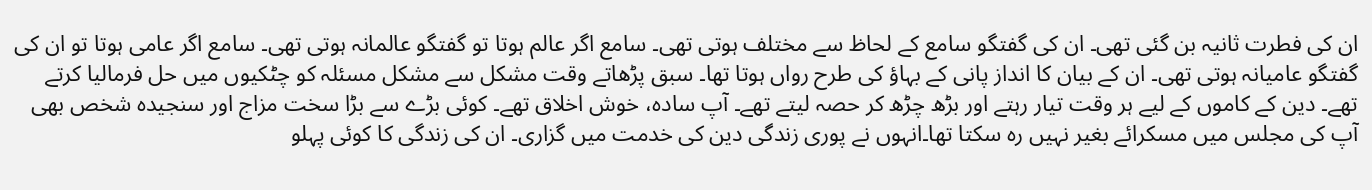ان کی فطرت ثانیہ بن گئی تھی۔ ان کی گفتگو سامع کے لحاظ سے مختلف ہوتی تھی۔ سامع اگر عالم ہوتا تو گفتگو عالمانہ ہوتی تھی۔ سامع اگر عامی ہوتا تو ان کی گفتگو عامیانہ ہوتی تھی۔ ان کے بیان کا انداز پانی کے بہاؤ کی طرح رواں ہوتا تھا۔ سبق پڑھاتے وقت مشکل سے مشکل مسئلہ کو چٹکیوں میں حل فرمالیا کرتے تھے۔ دین کے کاموں کے لیے ہر وقت تیار رہتے اور بڑھ چڑھ کر حصہ لیتے تھے۔ آپ سادہ، خوش اخلاق تھے۔ کوئی بڑے سے بڑا سخت مزاج اور سنجیدہ شخص بھی آپ کی مجلس میں مسکرائے بغیر نہیں رہ سکتا تھا۔انہوں نے پوری زندگی دین کی خدمت میں گزاری۔ ان کی زندگی کا کوئی پہلو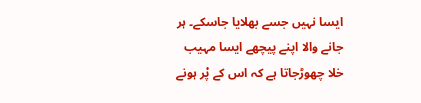ایسا نہیں جسے بھلایا جاسکے۔ ہر جانے والا اپنے پیچھے ایسا مہیب خلا چھوڑجاتا ہے کہ اس کے پْر ہونے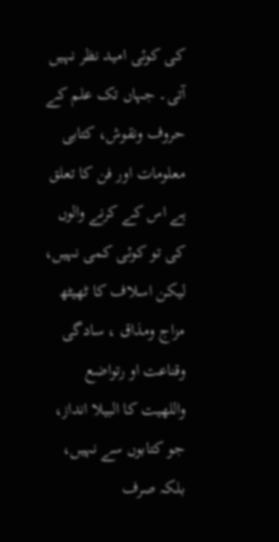کی کوئی امید نظر نہیں آتی۔ جہاں تک علم کے حروف ونقوش، کتابی معلومات اور فن کا تعلق ہے اس کے کرنے والوں کی تو کوئی کمی نہیں، لیکن اسلاف کا ٹھیٹھ مزاج ومذاق ، سادگی وقناعت او رتواضع واللهیت کا البیلا انداز، جو کتابوں سے نہیں، بلکہ صرف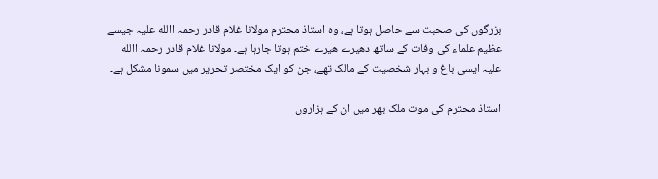بزرگوں کی صحبت سے حاصل ہوتا ہے، وہ استاذ محترم مولانا غلام قادر رحمہ االله علیہ جیسے عظیم علماء کی وفات کے ساتھ دھیرے ھیرے ختم ہوتا جارہا ہے۔ مولانا غلام قادر رحمہ االله علیہ ایسی باغ و بہار شخصیت کے مالک تھے، جن کو ایک مختصر تحریر میں سمونا مشکل ہے۔

استاذ محترم کی موت ملک بھر میں ان کے ہزاروں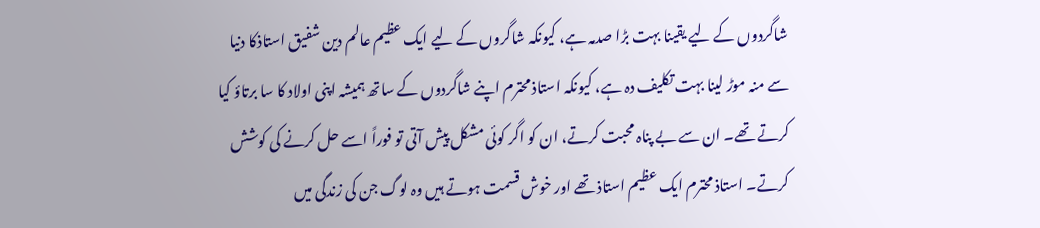شاگردوں کے لیے یقینا بہت بڑا صدمہ ہے، کیونکہ شاگروں کے لیے ایک عظیم عالم دین شفیق استاذکا دنیا سے منہ موڑ لینا بہت تکلیف دہ ہے، کیونکہ استاذ محترم اپنے شاگردوں کے ساتھ ہمیشہ اپنی اولاد کا سا برتاؤ کیا کرتے تھے۔ ان سے بے پناہ محبت کرتے، ان کو اگر کوئی مشکل پیش آتی تو فوراً اسے حل کرنے کی کوشش کرتے۔ استاذ محترم ایک عظیم استاذ تھے اور خوش قسمت ہوتے ہیں وہ لوگ جن کی زندگی میں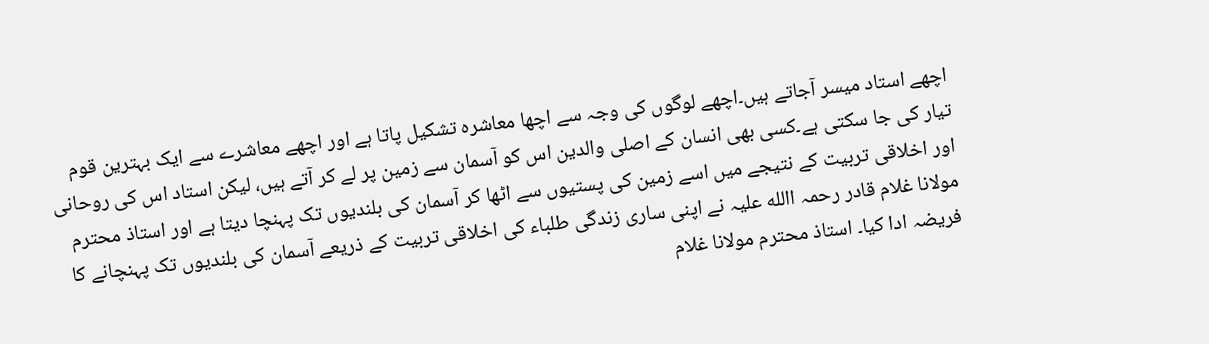اچھے استاد میسر آجاتے ہیں۔اچھے لوگوں کی وجہ سے اچھا معاشرہ تشکیل پاتا ہے اور اچھے معاشرے سے ایک بہترین قوم تیار کی جا سکتی ہے۔کسی بھی انسان کے اصلی والدین اس کو آسمان سے زمین پر لے کر آتے ہیں، لیکن استاد اس کی روحانی اور اخلاقی تربیت کے نتیجے میں اسے زمین کی پستیوں سے اٹھا کر آسمان کی بلندیوں تک پہنچا دیتا ہے اور استاذ محترم مولانا غلام قادر رحمہ االله علیہ نے اپنی ساری زندگی طلباء کی اخلاقی تربیت کے ذریعے آسمان کی بلندیوں تک پہنچانے کا فریضہ ادا کیا۔ استاذ محترم مولانا غلام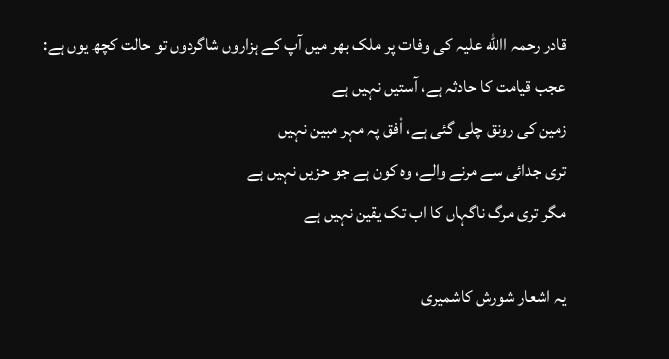قادر رحمہ االله علیہ کی وفات پر ملک بھر میں آپ کے ہزاروں شاگردوں تو حالت کچھ یوں ہے:
عجب قیامت کا حادثہ ہے، آستیں نہیں ہے
زمین کی رونق چلی گئی ہے، اْفق پہ مہر مبین نہیں
تری جدائی سے مرنے والے، وہ کون ہے جو حزیں نہیں ہے
مگر تری مرگ ناگہاں کا اب تک یقین نہیں ہے

یہ اشعار شورش کاشمیری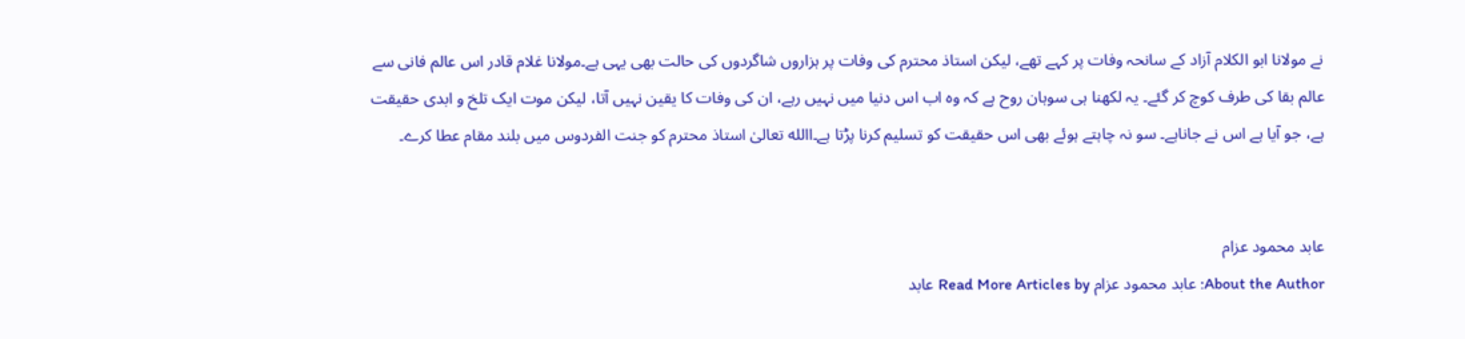نے مولانا ابو الکلام آزاد کے سانحہ وفات پر کہے تھے، لیکن استاذ محترم کی وفات پر ہزاروں شاگردوں کی حالت بھی یہی ہے۔مولانا غلام قادر اس عالم فانی سے عالم بقا کی طرف کوچ کر گئے۔ یہ لکھنا ہی سوہان روح ہے کہ وہ اب اس دنیا میں نہیں رہے، ان کی وفات کا یقین نہیں آتا، لیکن موت ایک تلخ و ابدی حقیقت ہے، جو آیا ہے اس نے جاناہے۔ سو نہ چاہتے ہوئے بھی اس حقیقت کو تسلیم کرنا پڑتا ہے۔االله تعالیٰ استاذ محترم کو جنت الفردوس میں بلند مقام عطا کرے۔


عابد محمود عزام
About the Author: عابد محمود عزام Read More Articles by عابد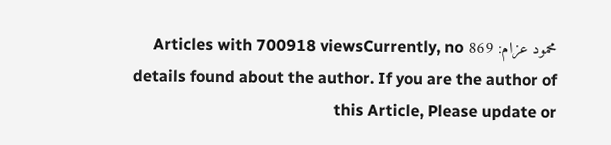محمود عزام: 869 Articles with 700918 viewsCurrently, no details found about the author. If you are the author of this Article, Please update or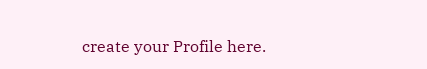create your Profile here.